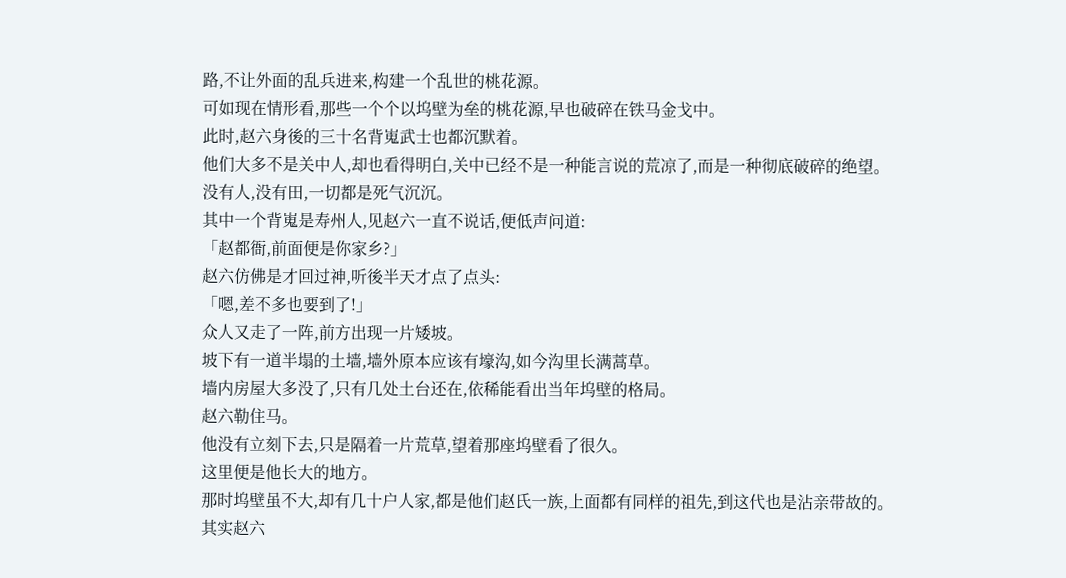路,不让外面的乱兵进来,构建一个乱世的桃花源。
可如现在情形看,那些一个个以坞壁为垒的桃花源,早也破碎在铁马金戈中。
此时,赵六身後的三十名背嵬武士也都沉默着。
他们大多不是关中人,却也看得明白,关中已经不是一种能言说的荒凉了,而是一种彻底破碎的绝望。
没有人,没有田,一切都是死气沉沉。
其中一个背嵬是寿州人,见赵六一直不说话,便低声问道:
「赵都衙,前面便是你家乡?」
赵六仿佛是才回过神,听後半天才点了点头:
「嗯,差不多也要到了!」
众人又走了一阵,前方出现一片矮坡。
坡下有一道半塌的土墙,墙外原本应该有壕沟,如今沟里长满蒿草。
墙内房屋大多没了,只有几处土台还在,依稀能看出当年坞壁的格局。
赵六勒住马。
他没有立刻下去,只是隔着一片荒草,望着那座坞壁看了很久。
这里便是他长大的地方。
那时坞壁虽不大,却有几十户人家,都是他们赵氏一族,上面都有同样的祖先,到这代也是沾亲带故的。
其实赵六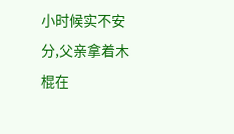小时候实不安分,父亲拿着木棍在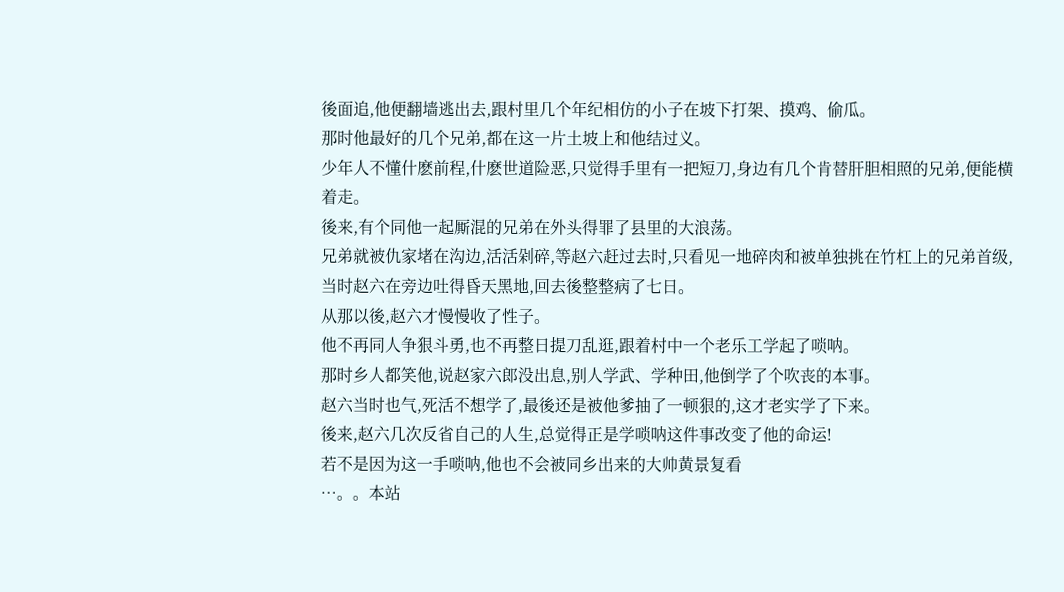後面追,他便翻墙逃出去,跟村里几个年纪相仿的小子在坡下打架、摸鸡、偷瓜。
那时他最好的几个兄弟,都在这一片土坡上和他结过义。
少年人不懂什麽前程,什麽世道险恶,只觉得手里有一把短刀,身边有几个肯替肝胆相照的兄弟,便能横着走。
後来,有个同他一起厮混的兄弟在外头得罪了县里的大浪荡。
兄弟就被仇家堵在沟边,活活剁碎,等赵六赶过去时,只看见一地碎肉和被单独挑在竹杠上的兄弟首级,当时赵六在旁边吐得昏天黑地,回去後整整病了七日。
从那以後,赵六才慢慢收了性子。
他不再同人争狠斗勇,也不再整日提刀乱逛,跟着村中一个老乐工学起了唢呐。
那时乡人都笑他,说赵家六郎没出息,别人学武、学种田,他倒学了个吹丧的本事。
赵六当时也气,死活不想学了,最後还是被他爹抽了一顿狠的,这才老实学了下来。
後来,赵六几次反省自己的人生,总觉得正是学唢呐这件事改变了他的命运!
若不是因为这一手唢呐,他也不会被同乡出来的大帅黄景复看
…。。本站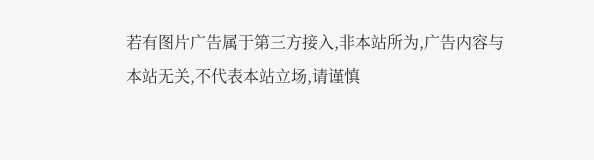若有图片广告属于第三方接入,非本站所为,广告内容与本站无关,不代表本站立场,请谨慎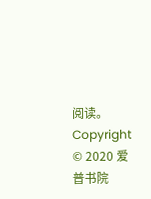阅读。
Copyright © 2020 爱普书院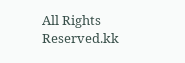All Rights Reserved.kk